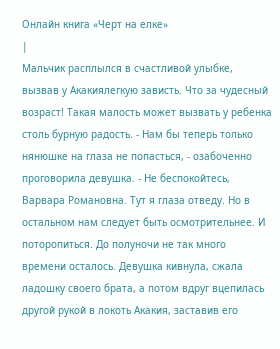Онлайн книга «Черт на елке»
|
Мальчик расплылся в счастливой улыбке, вызвав у Акакиялегкую зависть. Что за чудесный возраст! Такая малость может вызвать у ребенка столь бурную радость. - Нам бы теперь только нянюшке на глаза не попасться, - озабоченно проговорила девушка. - Не беспокойтесь, Варвара Романовна. Тут я глаза отведу. Но в остальном нам следует быть осмотрительнее. И поторопиться. До полуночи не так много времени осталось. Девушка кивнула, сжала ладошку своего брата, а потом вдруг вцепилась другой рукой в локоть Акакия, заставив его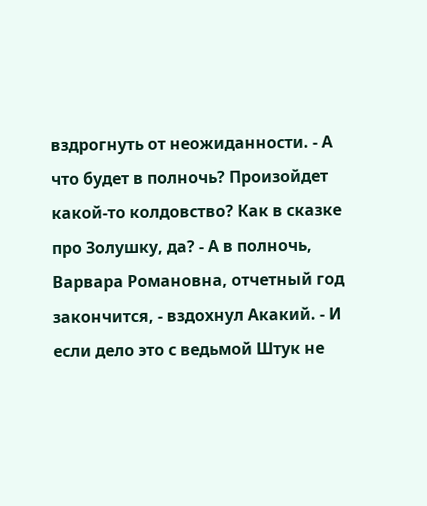вздрогнуть от неожиданности. - А что будет в полночь? Произойдет какой-то колдовство? Как в сказке про Золушку, да? - А в полночь, Варвара Романовна, отчетный год закончится, - вздохнул Акакий. - И если дело это с ведьмой Штук не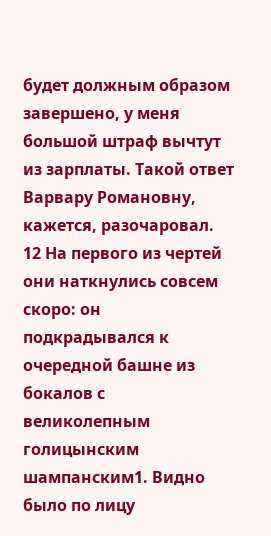будет должным образом завершено, у меня большой штраф вычтут из зарплаты. Такой ответ Варвару Романовну, кажется, разочаровал. 12 На первого из чертей они наткнулись совсем скоро: он подкрадывался к очередной башне из бокалов с великолепным голицынским шампанским1. Видно было по лицу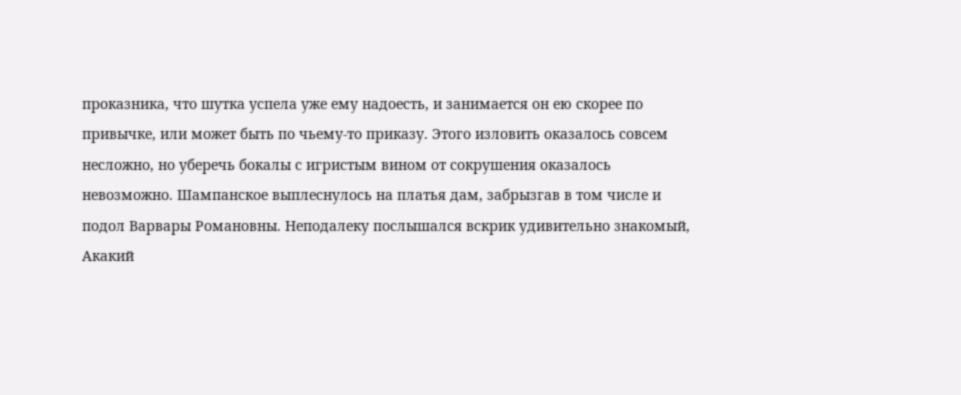проказника, что шутка успела уже ему надоесть, и занимается он ею скорее по привычке, или может быть по чьему-то приказу. Этого изловить оказалось совсем несложно, но уберечь бокалы с игристым вином от сокрушения оказалось невозможно. Шампанское выплеснулось на платья дам, забрызгав в том числе и подол Варвары Романовны. Неподалеку послышался вскрик удивительно знакомый, Акакий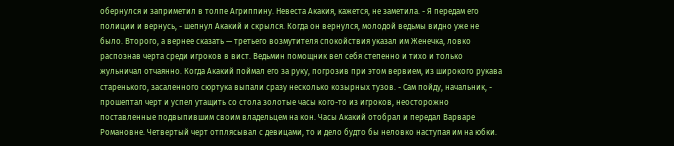обернулся и заприметил в толпе Агриппину. Невеста Акакия, кажется, не заметила. - Я передам его полиции и вернусь, - шепнул Акакий и скрылся. Когда он вернулся, молодой ведьмы видно уже не было. Второго, а вернее сказать — третьего возмутителя спокойствия указал им Женечка, ловко распознав черта среди игроков в вист. Ведьмин помощник вел себя степенно и тихо и только жульничал отчаянно. Когда Акакий поймал его за руку, погрозив при этом вервием, из широкого рукава старенького, засаленного сюртука выпали сразу несколько козырных тузов. - Сам пойду, начальник, - прошептал черт и успел утащить со стола золотые часы кого-то из игроков, неосторожно поставленные подвыпившим своим владельцем на кон. Часы Акакий отобрал и передал Варваре Романовне. Четвертый черт отплясывал с девицами, то и дело будто бы неловко наступая им на юбки.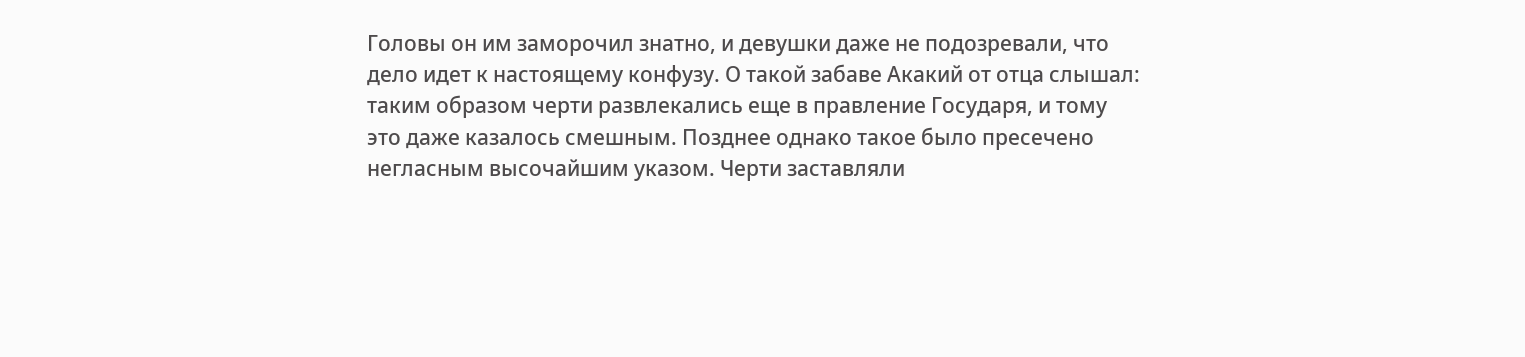Головы он им заморочил знатно, и девушки даже не подозревали, что дело идет к настоящему конфузу. О такой забаве Акакий от отца слышал: таким образом черти развлекались еще в правление Государя, и тому это даже казалось смешным. Позднее однако такое было пресечено негласным высочайшим указом. Черти заставляли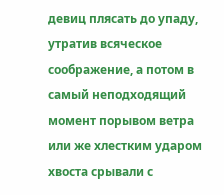девиц плясать до упаду, утратив всяческое соображение, а потом в самый неподходящий момент порывом ветра или же хлестким ударом хвоста срывали с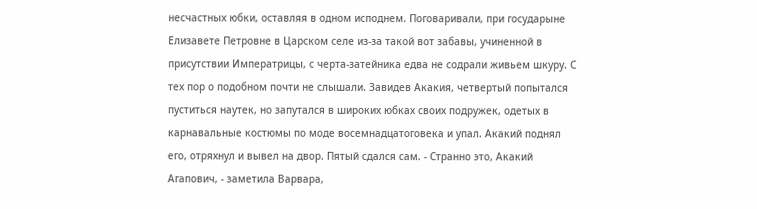несчастных юбки, оставляя в одном исподнем. Поговаривали, при государыне Елизавете Петровне в Царском селе из-за такой вот забавы, учиненной в присутствии Императрицы, с черта-затейника едва не содрали живьем шкуру. С тех пор о подобном почти не слышали. Завидев Акакия, четвертый попытался пуститься наутек, но запутался в широких юбках своих подружек, одетых в карнавальные костюмы по моде восемнадцатоговека и упал. Акакий поднял его, отряхнул и вывел на двор. Пятый сдался сам. - Странно это, Акакий Агапович, - заметила Варвара,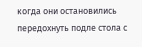когда они остановились передохнуть подле стола с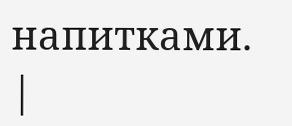напитками. |